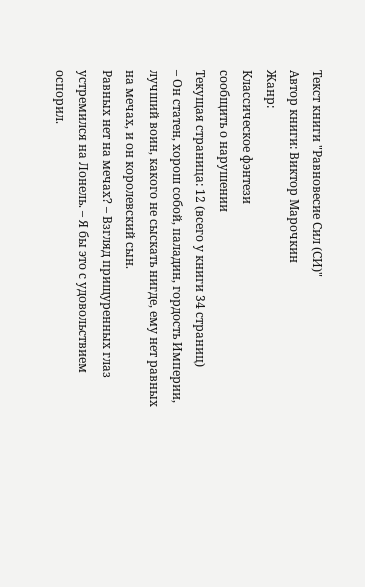Текст книги "Равновесие Сил (СИ)"
Автор книги: Виктор Марочкин
Жанр:
Классическое фэнтези
сообщить о нарушении
Текущая страница: 12 (всего у книги 34 страниц)
– Он статен, хорош собой, паладин, гордость Империи, лучший воин, какого не сыскать нигде, ему нет равных на мечах, и он королевский сын.
Равных нет на мечах? – Взгляд прищуренных глаз устремился на Лонель. – Я бы это с удовольствием оспорил.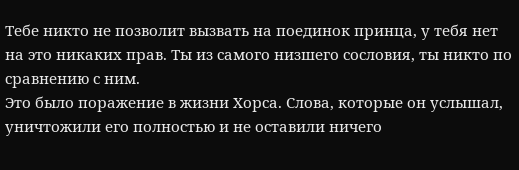Тебе никто не позволит вызвать на поединок принца, у тебя нет на это никаких прав. Ты из самого низшего сословия, ты никто по сравнению с ним.
Это было поражение в жизни Хорса. Слова, которые он услышал, уничтожили его полностью и не оставили ничего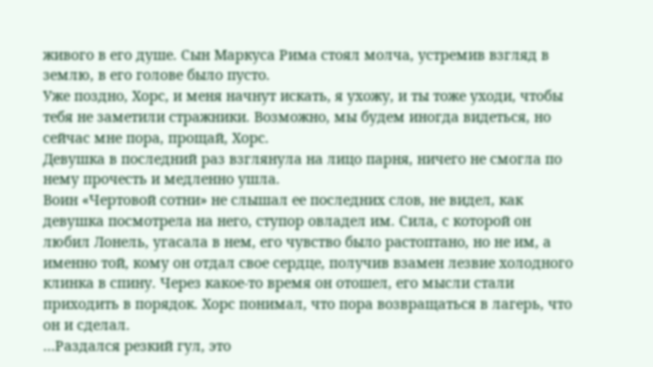живого в его душе. Сын Маркуса Рима стоял молча, устремив взгляд в землю, в его голове было пусто.
Уже поздно, Хорс, и меня начнут искать, я ухожу, и ты тоже уходи, чтобы тебя не заметили стражники. Возможно, мы будем иногда видеться, но сейчас мне пора, прощай, Хорс.
Девушка в последний раз взглянула на лицо парня, ничего не смогла по нему прочесть и медленно ушла.
Воин «Чертовой сотни» не слышал ее последних слов, не видел, как девушка посмотрела на него, ступор овладел им. Сила, с которой он любил Лонель, угасала в нем, его чувство было растоптано, но не им, а именно той, кому он отдал свое сердце, получив взамен лезвие холодного клинка в спину. Через какое-то время он отошел, его мысли стали приходить в порядок. Хорс понимал, что пора возвращаться в лагерь, что он и сделал.
…Раздался резкий гул, это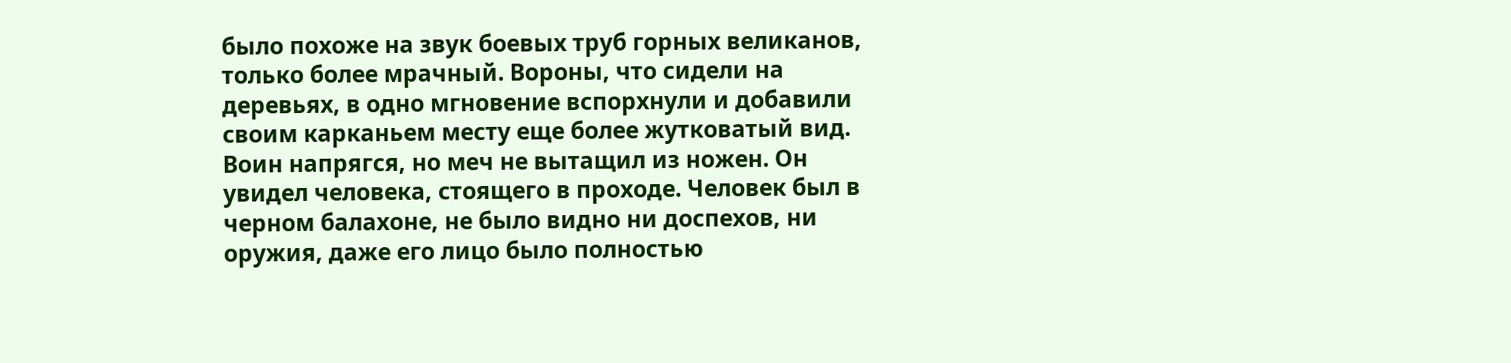было похоже на звук боевых труб горных великанов, только более мрачный. Вороны, что сидели на деревьях, в одно мгновение вспорхнули и добавили своим карканьем месту еще более жутковатый вид. Воин напрягся, но меч не вытащил из ножен. Он увидел человека, стоящего в проходе. Человек был в черном балахоне, не было видно ни доспехов, ни оружия, даже его лицо было полностью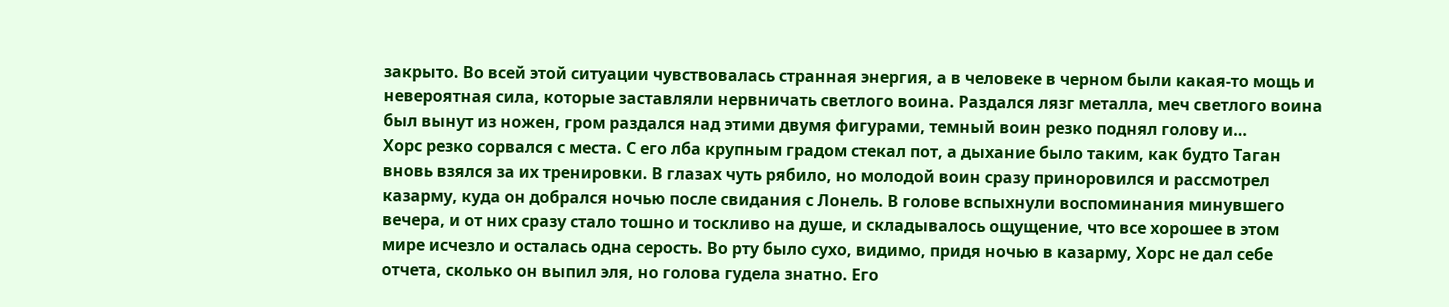закрыто. Во всей этой ситуации чувствовалась странная энергия, а в человеке в черном были какая-то мощь и невероятная сила, которые заставляли нервничать светлого воина. Раздался лязг металла, меч светлого воина был вынут из ножен, гром раздался над этими двумя фигурами, темный воин резко поднял голову и…
Хорс резко сорвался с места. С его лба крупным градом стекал пот, а дыхание было таким, как будто Таган вновь взялся за их тренировки. В глазах чуть рябило, но молодой воин сразу приноровился и рассмотрел казарму, куда он добрался ночью после свидания с Лонель. В голове вспыхнули воспоминания минувшего вечера, и от них сразу стало тошно и тоскливо на душе, и складывалось ощущение, что все хорошее в этом мире исчезло и осталась одна серость. Во рту было сухо, видимо, придя ночью в казарму, Хорс не дал себе отчета, сколько он выпил эля, но голова гудела знатно. Его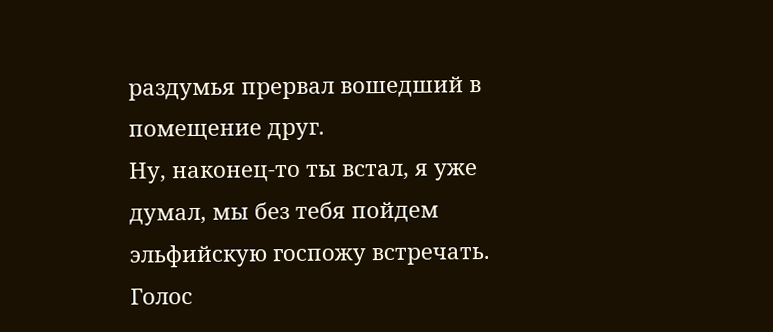раздумья прервал вошедший в помещение друг.
Ну, наконец-то ты встал, я уже думал, мы без тебя пойдем эльфийскую госпожу встречать.
Голос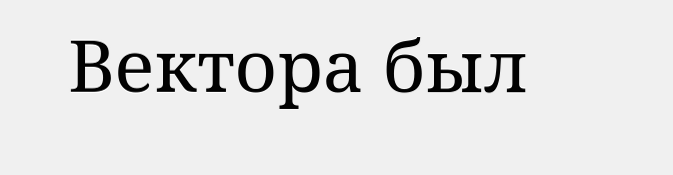Вектора был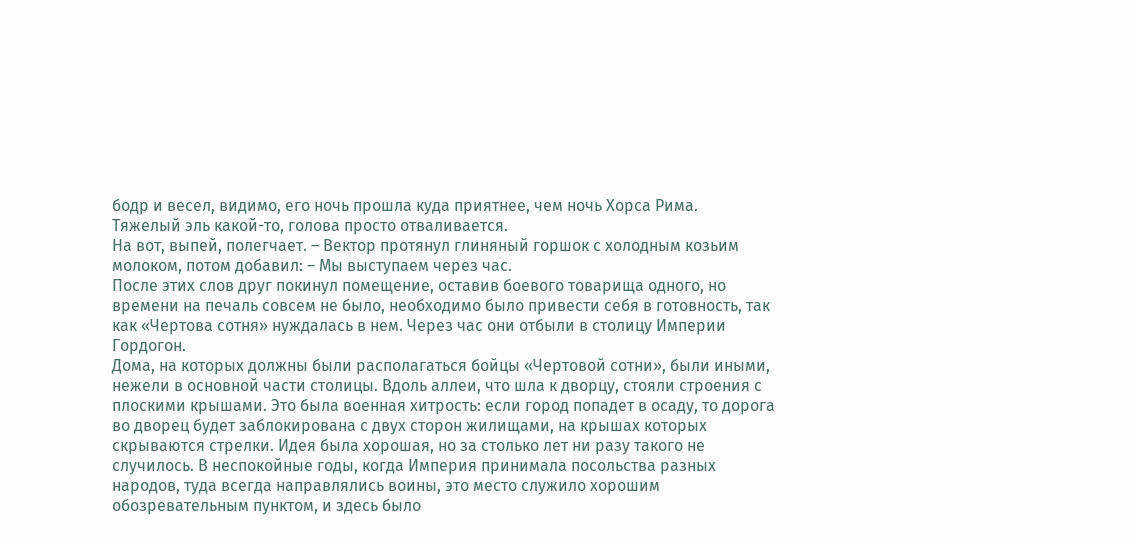бодр и весел, видимо, его ночь прошла куда приятнее, чем ночь Хорса Рима.
Тяжелый эль какой-то, голова просто отваливается.
На вот, выпей, полегчает. – Вектор протянул глиняный горшок с холодным козьим молоком, потом добавил: – Мы выступаем через час.
После этих слов друг покинул помещение, оставив боевого товарища одного, но времени на печаль совсем не было, необходимо было привести себя в готовность, так как «Чертова сотня» нуждалась в нем. Через час они отбыли в столицу Империи Гордогон.
Дома, на которых должны были располагаться бойцы «Чертовой сотни», были иными, нежели в основной части столицы. Вдоль аллеи, что шла к дворцу, стояли строения с плоскими крышами. Это была военная хитрость: если город попадет в осаду, то дорога во дворец будет заблокирована с двух сторон жилищами, на крышах которых скрываются стрелки. Идея была хорошая, но за столько лет ни разу такого не случилось. В неспокойные годы, когда Империя принимала посольства разных народов, туда всегда направлялись воины, это место служило хорошим обозревательным пунктом, и здесь было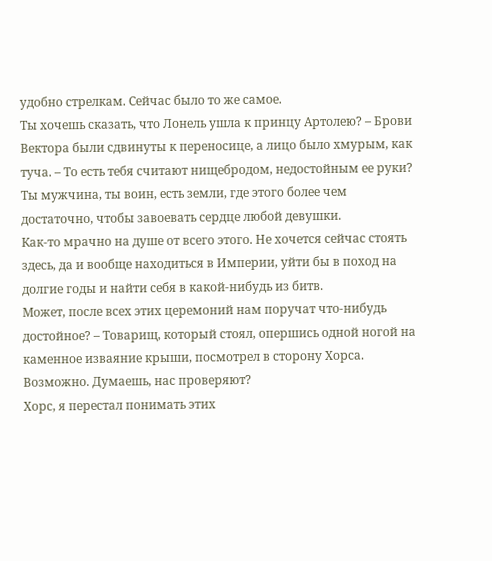удобно стрелкам. Сейчас было то же самое.
Ты хочешь сказать, что Лонель ушла к принцу Артолею? – Брови Вектора были сдвинуты к переносице, а лицо было хмурым, как туча. – То есть тебя считают нищебродом, недостойным ее руки? Ты мужчина, ты воин, есть земли, где этого более чем достаточно, чтобы завоевать сердце любой девушки.
Как-то мрачно на душе от всего этого. Не хочется сейчас стоять здесь, да и вообще находиться в Империи, уйти бы в поход на долгие годы и найти себя в какой-нибудь из битв.
Может, после всех этих церемоний нам поручат что-нибудь достойное? – Товарищ, который стоял, опершись одной ногой на каменное изваяние крыши, посмотрел в сторону Хорса.
Возможно. Думаешь, нас проверяют?
Хорс, я перестал понимать этих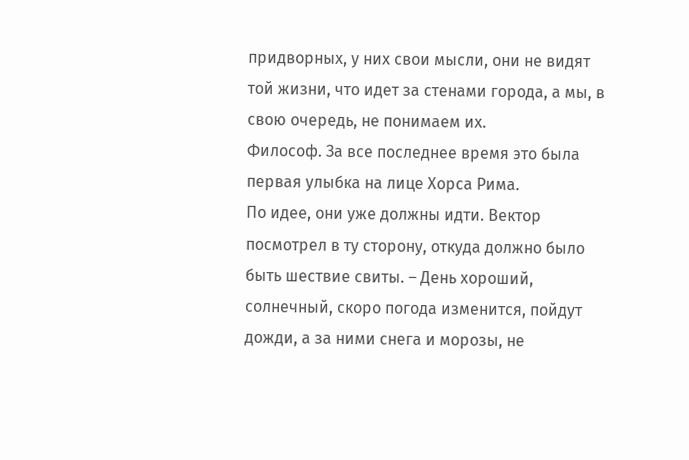придворных, у них свои мысли, они не видят той жизни, что идет за стенами города, а мы, в свою очередь, не понимаем их.
Философ. За все последнее время это была первая улыбка на лице Хорса Рима.
По идее, они уже должны идти. Вектор посмотрел в ту сторону, откуда должно было быть шествие свиты. – День хороший, солнечный, скоро погода изменится, пойдут дожди, а за ними снега и морозы, не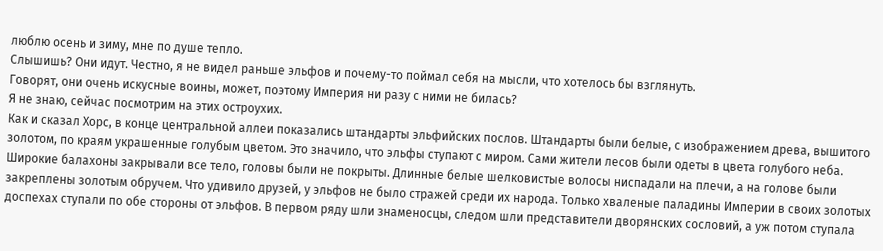люблю осень и зиму, мне по душе тепло.
Слышишь? Они идут. Честно, я не видел раньше эльфов и почему-то поймал себя на мысли, что хотелось бы взглянуть.
Говорят, они очень искусные воины, может, поэтому Империя ни разу с ними не билась?
Я не знаю, сейчас посмотрим на этих остроухих.
Как и сказал Хорс, в конце центральной аллеи показались штандарты эльфийских послов. Штандарты были белые, с изображением древа, вышитого золотом, по краям украшенные голубым цветом. Это значило, что эльфы ступают с миром. Сами жители лесов были одеты в цвета голубого неба. Широкие балахоны закрывали все тело, головы были не покрыты. Длинные белые шелковистые волосы ниспадали на плечи, а на голове были закреплены золотым обручем. Что удивило друзей, у эльфов не было стражей среди их народа. Только хваленые паладины Империи в своих золотых доспехах ступали по обе стороны от эльфов. В первом ряду шли знаменосцы, следом шли представители дворянских сословий, а уж потом ступала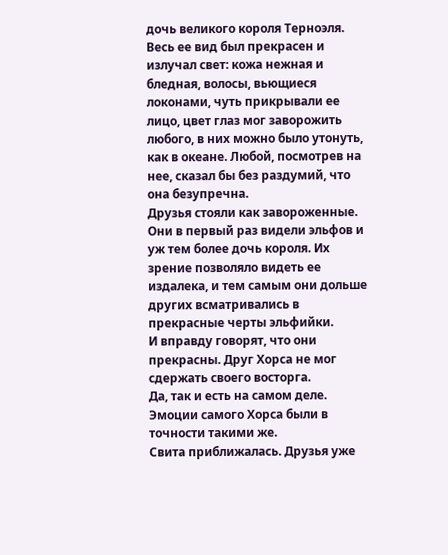дочь великого короля Терноэля. Весь ее вид был прекрасен и излучал свет: кожа нежная и бледная, волосы, вьющиеся локонами, чуть прикрывали ее лицо, цвет глаз мог заворожить любого, в них можно было утонуть, как в океане. Любой, посмотрев на нее, сказал бы без раздумий, что она безупречна.
Друзья стояли как завороженные. Они в первый раз видели эльфов и уж тем более дочь короля. Их зрение позволяло видеть ее издалека, и тем самым они дольше других всматривались в прекрасные черты эльфийки.
И вправду говорят, что они прекрасны. Друг Хорса не мог сдержать своего восторга.
Да, так и есть на самом деле. Эмоции самого Хорса были в точности такими же.
Свита приближалась. Друзья уже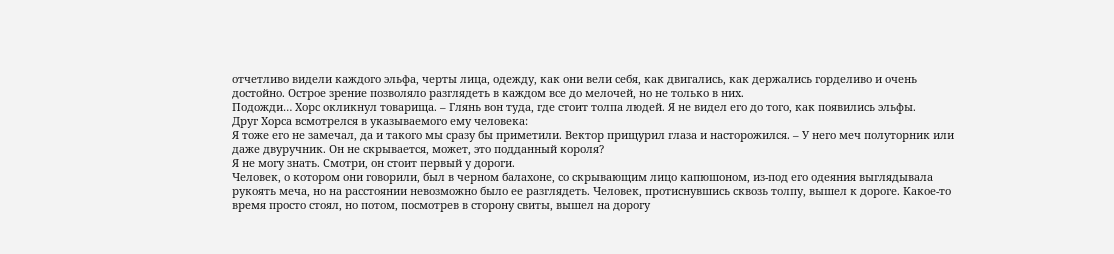отчетливо видели каждого эльфа, черты лица, одежду, как они вели себя, как двигались, как держались горделиво и очень достойно. Острое зрение позволяло разглядеть в каждом все до мелочей, но не только в них.
Подожди… Хорс окликнул товарища. – Глянь вон туда, где стоит толпа людей. Я не видел его до того, как появились эльфы.
Друг Хорса всмотрелся в указываемого ему человека:
Я тоже его не замечал, да и такого мы сразу бы приметили. Вектор прищурил глаза и насторожился. – У него меч полуторник или даже двуручник. Он не скрывается, может, это подданный короля?
Я не могу знать. Смотри, он стоит первый у дороги.
Человек, о котором они говорили, был в черном балахоне, со скрывающим лицо капюшоном, из-под его одеяния выглядывала рукоять меча, но на расстоянии невозможно было ее разглядеть. Человек, протиснувшись сквозь толпу, вышел к дороге. Какое-то время просто стоял, но потом, посмотрев в сторону свиты, вышел на дорогу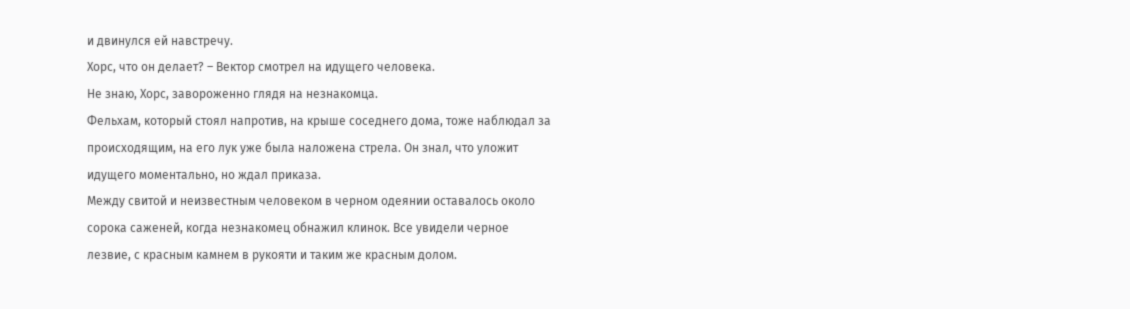и двинулся ей навстречу.
Хорс, что он делает? – Вектор смотрел на идущего человека.
Не знаю, Хорс, завороженно глядя на незнакомца.
Фельхам, который стоял напротив, на крыше соседнего дома, тоже наблюдал за происходящим, на его лук уже была наложена стрела. Он знал, что уложит идущего моментально, но ждал приказа.
Между свитой и неизвестным человеком в черном одеянии оставалось около сорока саженей, когда незнакомец обнажил клинок. Все увидели черное лезвие, с красным камнем в рукояти и таким же красным долом.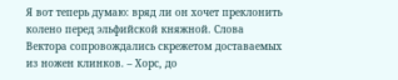Я вот теперь думаю: вряд ли он хочет преклонить колено перед эльфийской княжной. Слова Вектора сопровождались скрежетом доставаемых из ножен клинков. – Хорс, до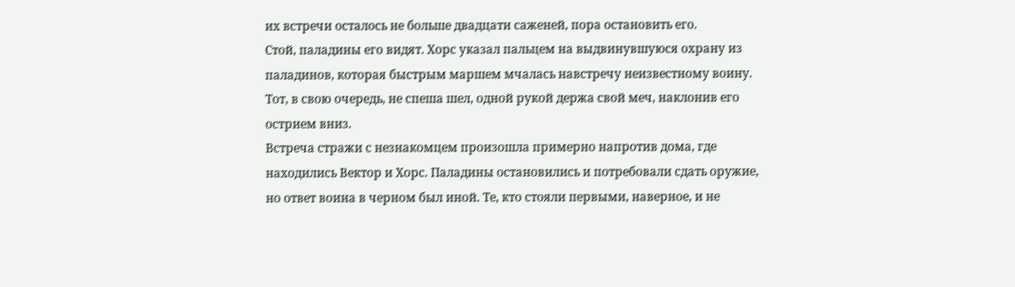их встречи осталось не больше двадцати саженей, пора остановить его.
Стой, паладины его видят. Хорс указал пальцем на выдвинувшуюся охрану из паладинов, которая быстрым маршем мчалась навстречу неизвестному воину. Тот, в свою очередь, не спеша шел, одной рукой держа свой меч, наклонив его острием вниз.
Встреча стражи с незнакомцем произошла примерно напротив дома, где находились Вектор и Хорс. Паладины остановились и потребовали сдать оружие, но ответ воина в черном был иной. Те, кто стояли первыми, наверное, и не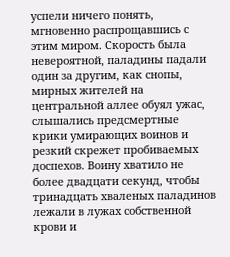успели ничего понять, мгновенно распрощавшись с этим миром. Скорость была невероятной, паладины падали один за другим, как снопы, мирных жителей на центральной аллее обуял ужас, слышались предсмертные крики умирающих воинов и резкий скрежет пробиваемых доспехов. Воину хватило не более двадцати секунд, чтобы тринадцать хваленых паладинов лежали в лужах собственной крови и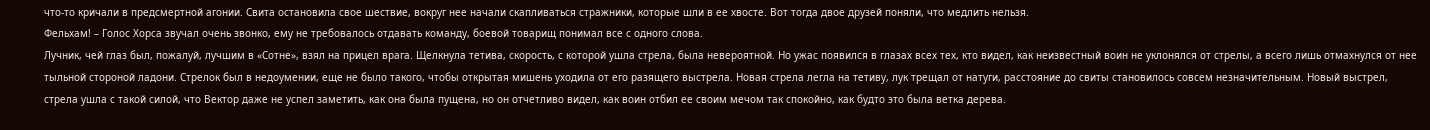что-то кричали в предсмертной агонии. Свита остановила свое шествие, вокруг нее начали скапливаться стражники, которые шли в ее хвосте. Вот тогда двое друзей поняли, что медлить нельзя.
Фельхам! – Голос Хорса звучал очень звонко, ему не требовалось отдавать команду, боевой товарищ понимал все с одного слова.
Лучник, чей глаз был, пожалуй, лучшим в «Сотне», взял на прицел врага. Щелкнула тетива, скорость, с которой ушла стрела, была невероятной. Но ужас появился в глазах всех тех, кто видел, как неизвестный воин не уклонялся от стрелы, а всего лишь отмахнулся от нее тыльной стороной ладони. Стрелок был в недоумении, еще не было такого, чтобы открытая мишень уходила от его разящего выстрела. Новая стрела легла на тетиву, лук трещал от натуги, расстояние до свиты становилось совсем незначительным. Новый выстрел, стрела ушла с такой силой, что Вектор даже не успел заметить, как она была пущена, но он отчетливо видел, как воин отбил ее своим мечом так спокойно, как будто это была ветка дерева.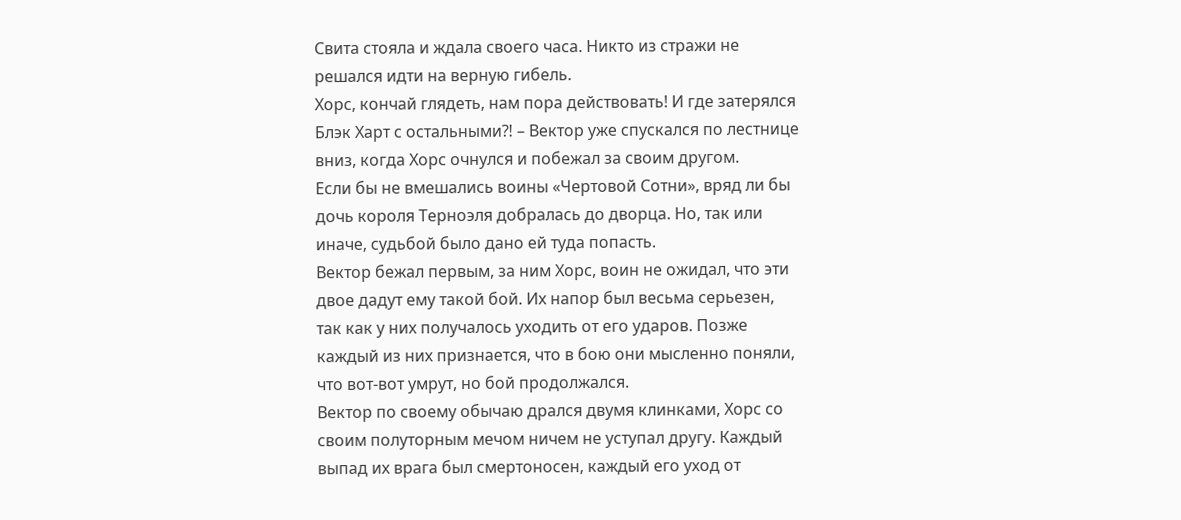Свита стояла и ждала своего часа. Никто из стражи не решался идти на верную гибель.
Хорс, кончай глядеть, нам пора действовать! И где затерялся Блэк Харт с остальными⁈ – Вектор уже спускался по лестнице вниз, когда Хорс очнулся и побежал за своим другом.
Если бы не вмешались воины «Чертовой Сотни», вряд ли бы дочь короля Терноэля добралась до дворца. Но, так или иначе, судьбой было дано ей туда попасть.
Вектор бежал первым, за ним Хорс, воин не ожидал, что эти двое дадут ему такой бой. Их напор был весьма серьезен, так как у них получалось уходить от его ударов. Позже каждый из них признается, что в бою они мысленно поняли, что вот-вот умрут, но бой продолжался.
Вектор по своему обычаю дрался двумя клинками, Хорс со своим полуторным мечом ничем не уступал другу. Каждый выпад их врага был смертоносен, каждый его уход от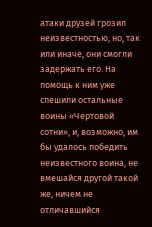атаки друзей грозил неизвестностью, но, так или иначе, они смогли задержать его. На помощь к ним уже спешили остальные воины «Чертовой сотни», и, возможно, им бы удалось победить неизвестного воина, не вмешайся другой такой же, ничем не отличавшийся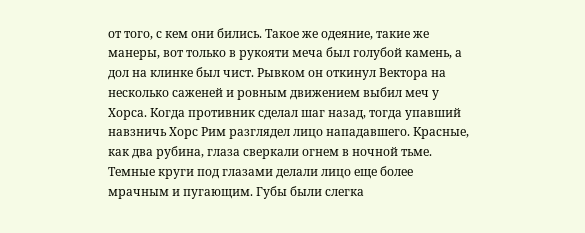от того, с кем они бились. Такое же одеяние, такие же манеры, вот только в рукояти меча был голубой камень, а дол на клинке был чист. Рывком он откинул Вектора на несколько саженей и ровным движением выбил меч у Хорса. Когда противник сделал шаг назад, тогда упавший навзничь Хорс Рим разглядел лицо нападавшего. Красные, как два рубина, глаза сверкали огнем в ночной тьме. Темные круги под глазами делали лицо еще более мрачным и пугающим. Губы были слегка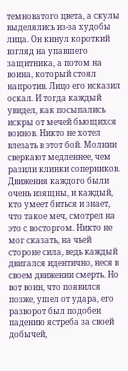темноватого цвета, а скулы выделялись из-за худобы лица. Он кинул короткий взгляд на упавшего защитника, а потом на воина, который стоял напротив. Лицо его исказил оскал. И тогда каждый увидел, как посыпались искры от мечей бьющихся воинов. Никто не хотел влезать в этот бой. Молнии сверкают медленнее, чем разили клинки соперников. Движения каждого были очень изящны, и каждый, кто умеет биться и знает, что такое меч, смотрел на это с восторгом. Никто не мог сказать, на чьей стороне сила, ведь каждый двигался идентично, неся в своем движении смерть. Но вот воин, что появился позже, ушел от удара, его разворот был подобен падению ястреба за своей добычей,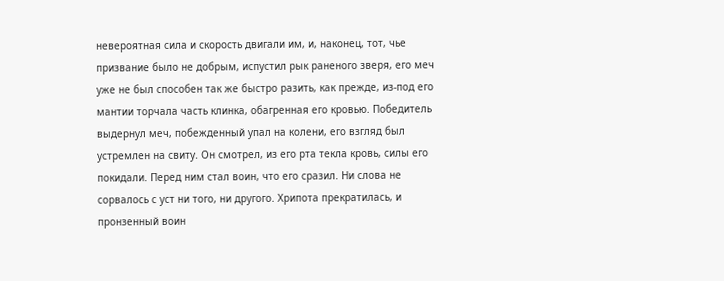невероятная сила и скорость двигали им, и, наконец, тот, чье призвание было не добрым, испустил рык раненого зверя, его меч уже не был способен так же быстро разить, как прежде, из-под его мантии торчала часть клинка, обагренная его кровью. Победитель выдернул меч, побежденный упал на колени, его взгляд был устремлен на свиту. Он смотрел, из его рта текла кровь, силы его покидали. Перед ним стал воин, что его сразил. Ни слова не сорвалось с уст ни того, ни другого. Хрипота прекратилась, и пронзенный воин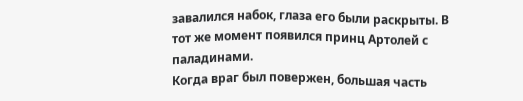завалился набок, глаза его были раскрыты. В тот же момент появился принц Артолей с паладинами.
Когда враг был повержен, большая часть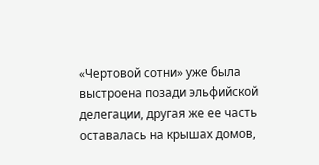«Чертовой сотни» уже была выстроена позади эльфийской делегации, другая же ее часть оставалась на крышах домов,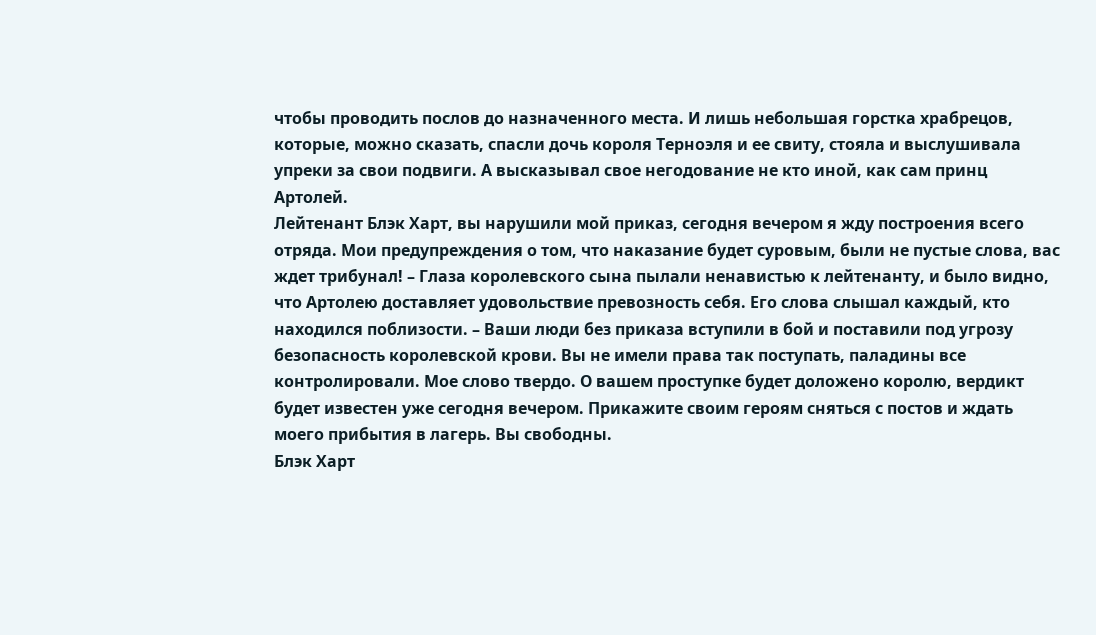чтобы проводить послов до назначенного места. И лишь небольшая горстка храбрецов, которые, можно сказать, спасли дочь короля Терноэля и ее свиту, стояла и выслушивала упреки за свои подвиги. А высказывал свое негодование не кто иной, как сам принц Артолей.
Лейтенант Блэк Харт, вы нарушили мой приказ, сегодня вечером я жду построения всего отряда. Мои предупреждения о том, что наказание будет суровым, были не пустые слова, вас ждет трибунал! – Глаза королевского сына пылали ненавистью к лейтенанту, и было видно, что Артолею доставляет удовольствие превозность себя. Его слова слышал каждый, кто находился поблизости. – Ваши люди без приказа вступили в бой и поставили под угрозу безопасность королевской крови. Вы не имели права так поступать, паладины все контролировали. Мое слово твердо. О вашем проступке будет доложено королю, вердикт будет известен уже сегодня вечером. Прикажите своим героям сняться с постов и ждать моего прибытия в лагерь. Вы свободны.
Блэк Харт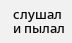слушал и пылал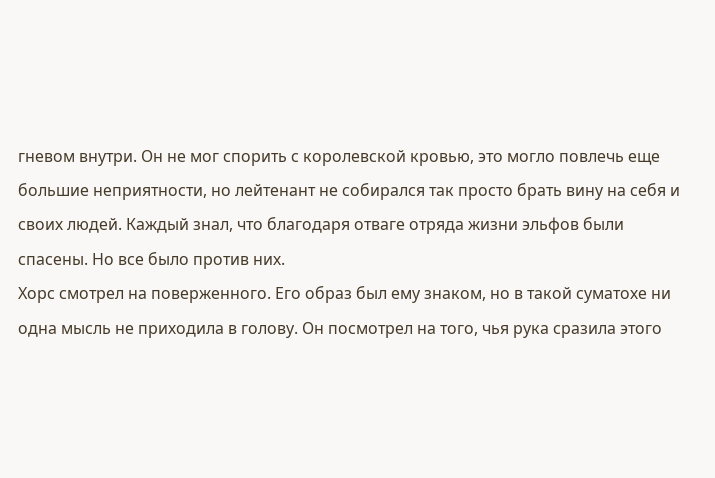гневом внутри. Он не мог спорить с королевской кровью, это могло повлечь еще большие неприятности, но лейтенант не собирался так просто брать вину на себя и своих людей. Каждый знал, что благодаря отваге отряда жизни эльфов были спасены. Но все было против них.
Хорс смотрел на поверженного. Его образ был ему знаком, но в такой суматохе ни одна мысль не приходила в голову. Он посмотрел на того, чья рука сразила этого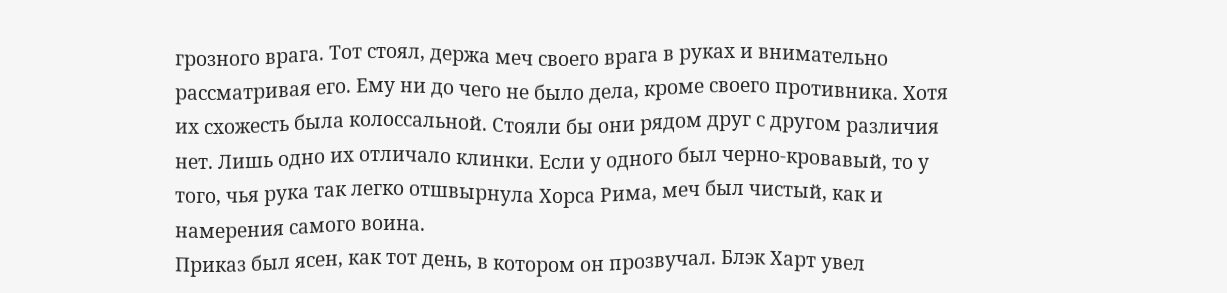грозного врага. Тот стоял, держа меч своего врага в руках и внимательно рассматривая его. Ему ни до чего не было дела, кроме своего противника. Хотя их схожесть была колоссальной. Стояли бы они рядом друг с другом различия нет. Лишь одно их отличало клинки. Если у одного был черно-кровавый, то у того, чья рука так легко отшвырнула Хорса Рима, меч был чистый, как и намерения самого воина.
Приказ был ясен, как тот день, в котором он прозвучал. Блэк Харт увел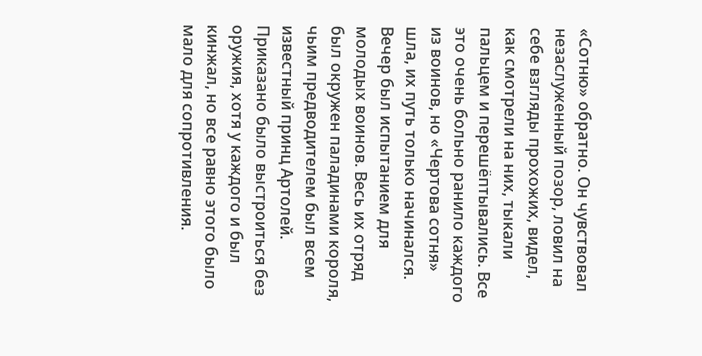«Сотню» обратно. Он чувствовал незаслуженный позор, ловил на себе взгляды прохожих, видел, как смотрели на них, тыкали пальцем и перешёптывались. Все это очень больно ранило каждого из воинов, но «Чертова сотня» шла, их путь только начинался.
Вечер был испытанием для молодых воинов. Весь их отряд был окружен паладинами короля, чьим предводителем был всем известный принц Артолей. Приказано было выстроиться без оружия, хотя у каждого и был кинжал, но все равно этого было мало для сопротивления.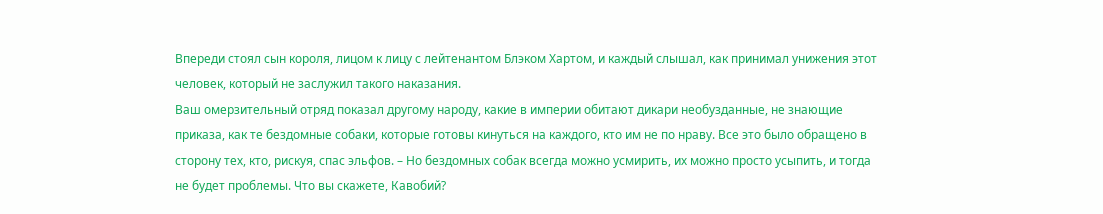Впереди стоял сын короля, лицом к лицу с лейтенантом Блэком Хартом, и каждый слышал, как принимал унижения этот человек, который не заслужил такого наказания.
Ваш омерзительный отряд показал другому народу, какие в империи обитают дикари необузданные, не знающие приказа, как те бездомные собаки, которые готовы кинуться на каждого, кто им не по нраву. Все это было обращено в сторону тех, кто, рискуя, спас эльфов. – Но бездомных собак всегда можно усмирить, их можно просто усыпить, и тогда не будет проблемы. Что вы скажете, Кавобий?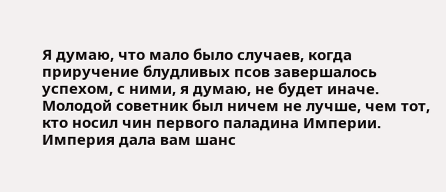Я думаю, что мало было случаев, когда приручение блудливых псов завершалось успехом, с ними, я думаю, не будет иначе. Молодой советник был ничем не лучше, чем тот, кто носил чин первого паладина Империи.
Империя дала вам шанс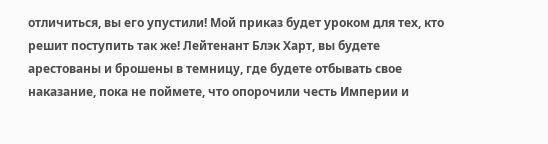отличиться, вы его упустили! Мой приказ будет уроком для тех, кто решит поступить так же! Лейтенант Блэк Харт, вы будете арестованы и брошены в темницу, где будете отбывать свое наказание, пока не поймете, что опорочили честь Империи и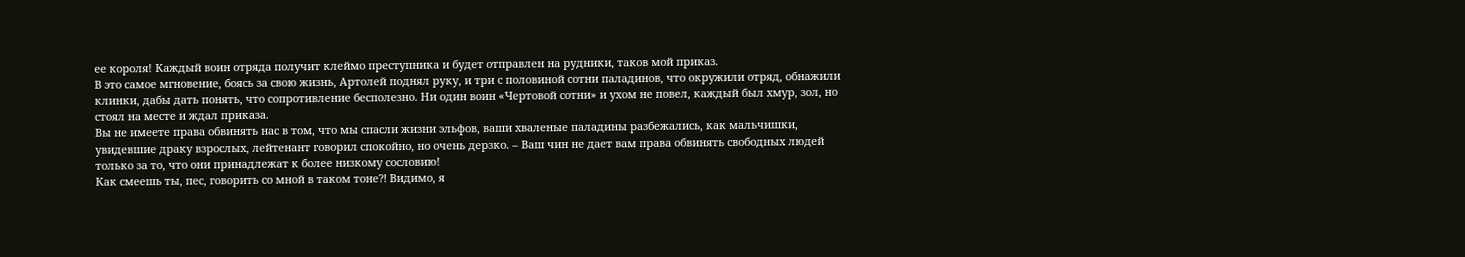ее короля! Каждый воин отряда получит клеймо преступника и будет отправлен на рудники, таков мой приказ.
В это самое мгновение, боясь за свою жизнь, Артолей поднял руку, и три с половиной сотни паладинов, что окружили отряд, обнажили клинки, дабы дать понять, что сопротивление бесполезно. Ни один воин «Чертовой сотни» и ухом не повел, каждый был хмур, зол, но стоял на месте и ждал приказа.
Вы не имеете права обвинять нас в том, что мы спасли жизни эльфов, ваши хваленые паладины разбежались, как мальчишки, увидевшие драку взрослых, лейтенант говорил спокойно, но очень дерзко. – Ваш чин не дает вам права обвинять свободных людей только за то, что они принадлежат к более низкому сословию!
Как смеешь ты, пес, говорить со мной в таком тоне⁈ Видимо, я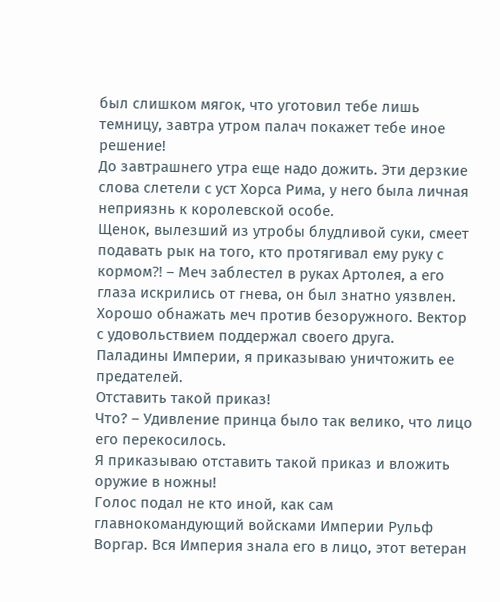был слишком мягок, что уготовил тебе лишь темницу, завтра утром палач покажет тебе иное решение!
До завтрашнего утра еще надо дожить. Эти дерзкие слова слетели с уст Хорса Рима, у него была личная неприязнь к королевской особе.
Щенок, вылезший из утробы блудливой суки, смеет подавать рык на того, кто протягивал ему руку с кормом⁈ – Меч заблестел в руках Артолея, а его глаза искрились от гнева, он был знатно уязвлен.
Хорошо обнажать меч против безоружного. Вектор с удовольствием поддержал своего друга.
Паладины Империи, я приказываю уничтожить ее предателей.
Отставить такой приказ!
Что? – Удивление принца было так велико, что лицо его перекосилось.
Я приказываю отставить такой приказ и вложить оружие в ножны!
Голос подал не кто иной, как сам главнокомандующий войсками Империи Рульф Воргар. Вся Империя знала его в лицо, этот ветеран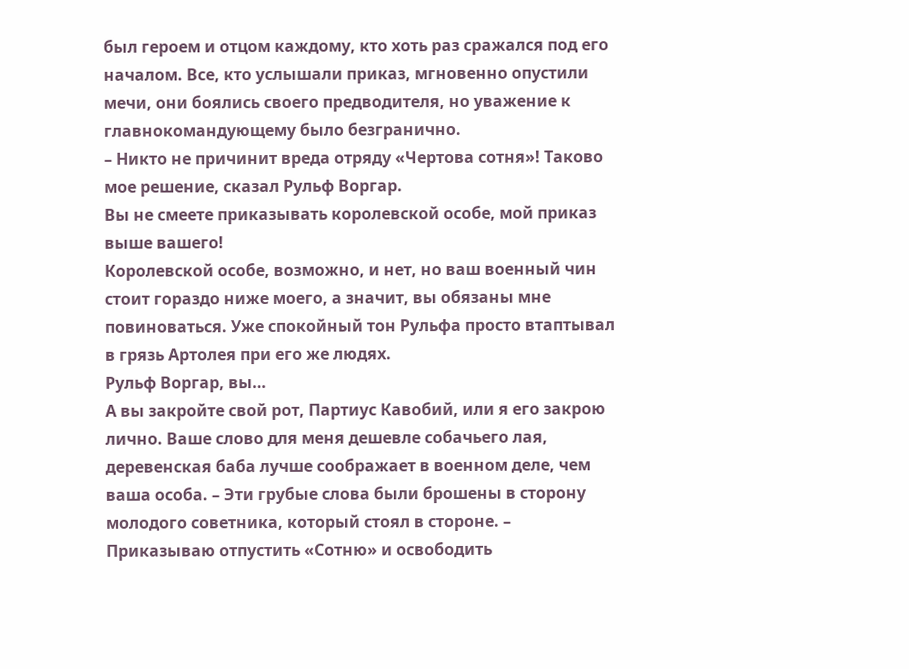был героем и отцом каждому, кто хоть раз сражался под его началом. Все, кто услышали приказ, мгновенно опустили мечи, они боялись своего предводителя, но уважение к главнокомандующему было безгранично.
– Никто не причинит вреда отряду «Чертова сотня»! Таково мое решение, сказал Рульф Воргар.
Вы не смеете приказывать королевской особе, мой приказ выше вашего!
Королевской особе, возможно, и нет, но ваш военный чин стоит гораздо ниже моего, а значит, вы обязаны мне повиноваться. Уже спокойный тон Рульфа просто втаптывал в грязь Артолея при его же людях.
Рульф Воргар, вы…
А вы закройте свой рот, Партиус Кавобий, или я его закрою лично. Ваше слово для меня дешевле собачьего лая, деревенская баба лучше соображает в военном деле, чем ваша особа. – Эти грубые слова были брошены в сторону молодого советника, который стоял в стороне. – Приказываю отпустить «Сотню» и освободить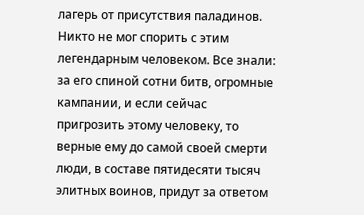лагерь от присутствия паладинов.
Никто не мог спорить с этим легендарным человеком. Все знали: за его спиной сотни битв, огромные кампании, и если сейчас пригрозить этому человеку, то верные ему до самой своей смерти люди, в составе пятидесяти тысяч элитных воинов, придут за ответом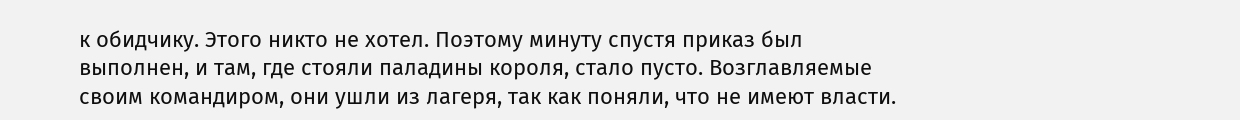к обидчику. Этого никто не хотел. Поэтому минуту спустя приказ был выполнен, и там, где стояли паладины короля, стало пусто. Возглавляемые своим командиром, они ушли из лагеря, так как поняли, что не имеют власти.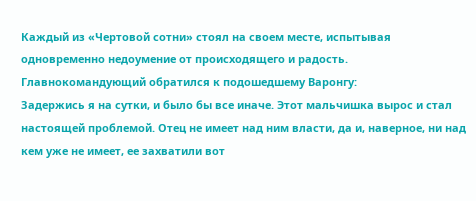Каждый из «Чертовой сотни» стоял на своем месте, испытывая одновременно недоумение от происходящего и радость. Главнокомандующий обратился к подошедшему Варонгу:
Задержись я на сутки, и было бы все иначе. Этот мальчишка вырос и стал настоящей проблемой. Отец не имеет над ним власти, да и, наверное, ни над кем уже не имеет, ее захватили вот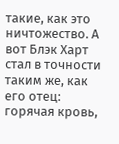такие, как это ничтожество. А вот Блэк Харт стал в точности таким же, как его отец: горячая кровь,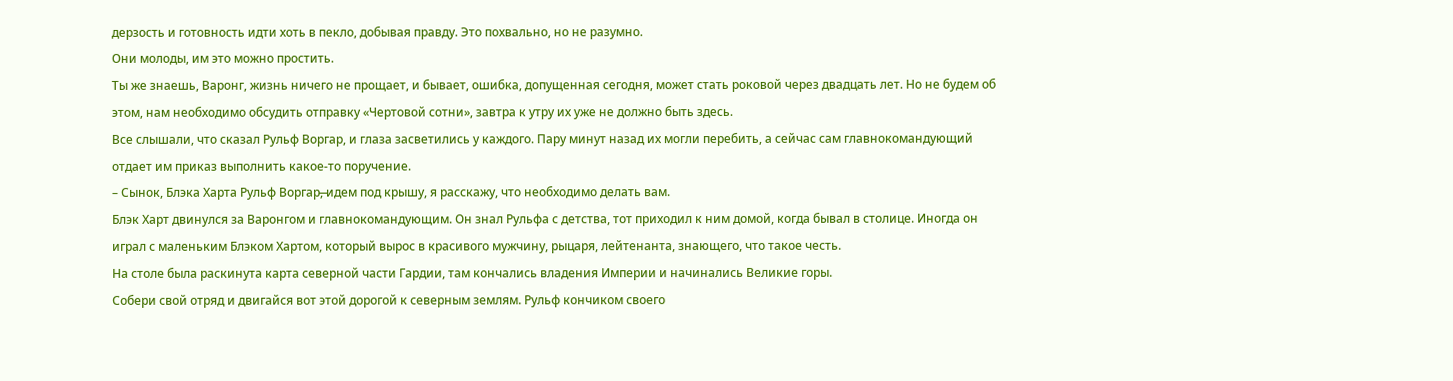дерзость и готовность идти хоть в пекло, добывая правду. Это похвально, но не разумно.
Они молоды, им это можно простить.
Ты же знаешь, Варонг, жизнь ничего не прощает, и бывает, ошибка, допущенная сегодня, может стать роковой через двадцать лет. Но не будем об этом, нам необходимо обсудить отправку «Чертовой сотни», завтра к утру их уже не должно быть здесь.
Все слышали, что сказал Рульф Воргар, и глаза засветились у каждого. Пару минут назад их могли перебить, а сейчас сам главнокомандующий отдает им приказ выполнить какое-то поручение.
– Сынок, Блэка Харта Рульф Воргар,̶ идем под крышу, я расскажу, что необходимо делать вам.
Блэк Харт двинулся за Варонгом и главнокомандующим. Он знал Рульфа с детства, тот приходил к ним домой, когда бывал в столице. Иногда он играл с маленьким Блэком Хартом, который вырос в красивого мужчину, рыцаря, лейтенанта, знающего, что такое честь.
На столе была раскинута карта северной части Гардии, там кончались владения Империи и начинались Великие горы.
Собери свой отряд и двигайся вот этой дорогой к северным землям. Рульф кончиком своего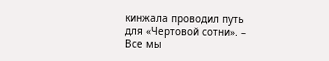кинжала проводил путь для «Чертовой сотни». – Все мы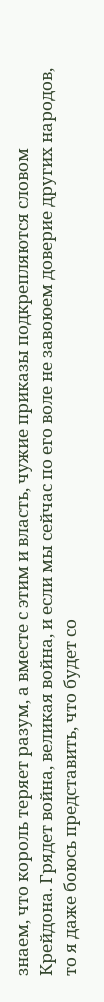знаем, что король теряет разум, а вместе с этим и власть, чужие приказы подкрепляются словом Крейдона. Грядет война, великая война, и если мы сейчас по его воле не завоюем доверие других народов, то я даже боюсь представить, что будет со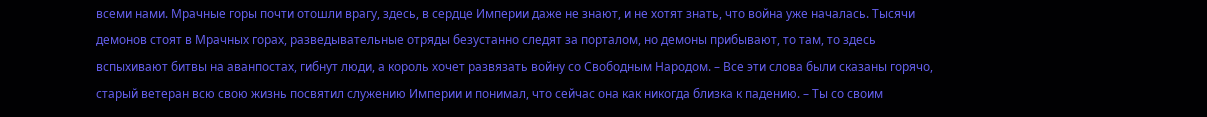всеми нами. Мрачные горы почти отошли врагу, здесь, в сердце Империи даже не знают, и не хотят знать, что война уже началась. Тысячи демонов стоят в Мрачных горах, разведывательные отряды безустанно следят за порталом, но демоны прибывают, то там, то здесь вспыхивают битвы на аванпостах, гибнут люди, а король хочет развязать войну со Свободным Народом. – Все эти слова были сказаны горячо, старый ветеран всю свою жизнь посвятил служению Империи и понимал, что сейчас она как никогда близка к падению. – Ты со своим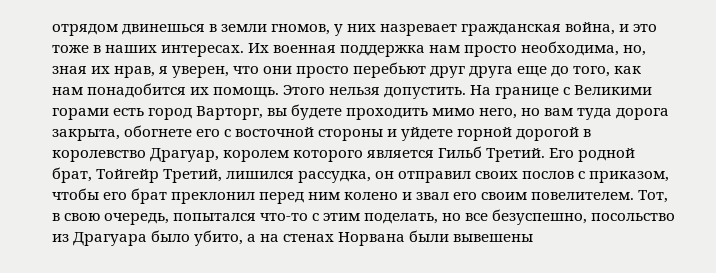отрядом двинешься в земли гномов, у них назревает гражданская война, и это тоже в наших интересах. Их военная поддержка нам просто необходима, но, зная их нрав, я уверен, что они просто перебьют друг друга еще до того, как нам понадобится их помощь. Этого нельзя допустить. На границе с Великими горами есть город Варторг, вы будете проходить мимо него, но вам туда дорога закрыта, обогнете его с восточной стороны и уйдете горной дорогой в королевство Драгуар, королем которого является Гильб Третий. Его родной брат, Тойгейр Третий, лишился рассудка, он отправил своих послов с приказом, чтобы его брат преклонил перед ним колено и звал его своим повелителем. Тот, в свою очередь, попытался что-то с этим поделать, но все безуспешно, посольство из Драгуара было убито, а на стенах Норвана были вывешены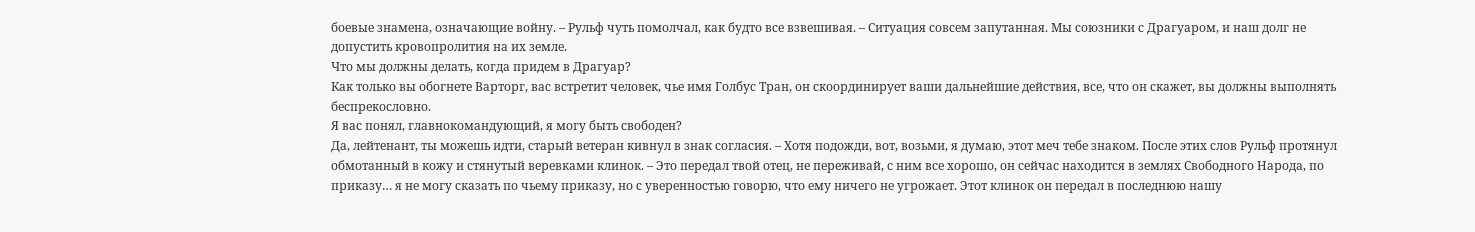боевые знамена, означающие войну. – Рульф чуть помолчал, как будто все взвешивая. – Ситуация совсем запутанная. Мы союзники с Драгуаром, и наш долг не допустить кровопролития на их земле.
Что мы должны делать, когда придем в Драгуар?
Как только вы обогнете Варторг, вас встретит человек, чье имя Голбус Тран, он скоординирует ваши дальнейшие действия, все, что он скажет, вы должны выполнять беспрекословно.
Я вас понял, главнокомандующий, я могу быть свободен?
Да, лейтенант, ты можешь идти, старый ветеран кивнул в знак согласия. – Хотя подожди, вот, возьми, я думаю, этот меч тебе знаком. После этих слов Рульф протянул обмотанный в кожу и стянутый веревками клинок. – Это передал твой отец, не переживай, с ним все хорошо, он сейчас находится в землях Свободного Народа, по приказу… я не могу сказать по чьему приказу, но с уверенностью говорю, что ему ничего не угрожает. Этот клинок он передал в последнюю нашу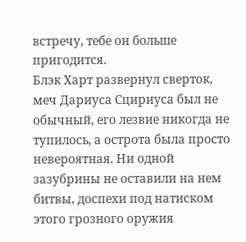встречу, тебе он больше пригодится.
Блэк Харт развернул сверток, меч Дариуса Сцириуса был не обычный, его лезвие никогда не тупилось, а острота была просто невероятная. Ни одной зазубрины не оставили на нем битвы, доспехи под натиском этого грозного оружия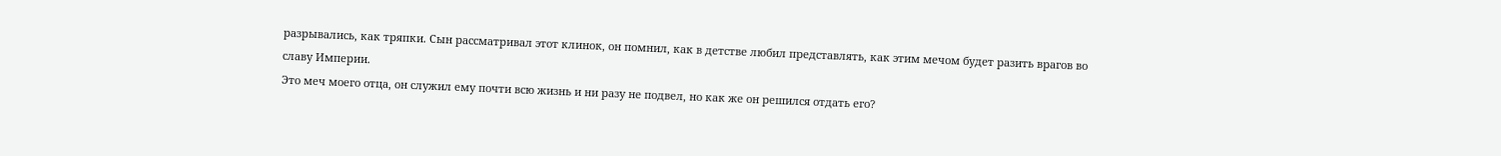разрывались, как тряпки. Сын рассматривал этот клинок, он помнил, как в детстве любил представлять, как этим мечом будет разить врагов во славу Империи.
Это меч моего отца, он служил ему почти всю жизнь и ни разу не подвел, но как же он решился отдать его?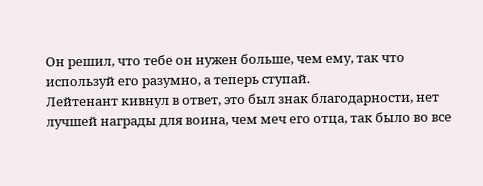Он решил, что тебе он нужен больше, чем ему, так что используй его разумно, а теперь ступай.
Лейтенант кивнул в ответ, это был знак благодарности, нет лучшей награды для воина, чем меч его отца, так было во все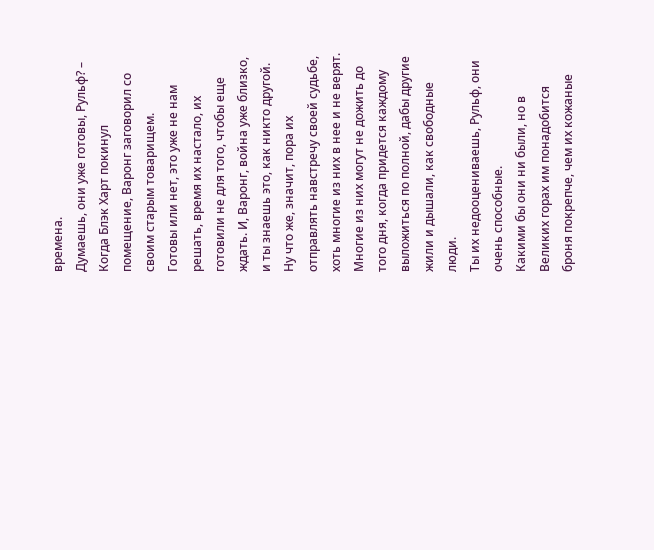времена.
Думаешь, они уже готовы, Рульф? – Когда Блэк Харт покинул помещение, Варонг заговорил со своим старым товарищем.
Готовы или нет, это уже не нам решать, время их настало, их готовили не для того, чтобы еще ждать. И, Варонг, война уже близко, и ты знаешь это, как никто другой.
Ну что же, значит, пора их отправлять навстречу своей судьбе, хоть многие из них в нее и не верят.
Многие из них могут не дожить до того дня, когда придется каждому выложиться по полной, дабы другие жили и дышали, как свободные люди.
Ты их недооцениваешь, Рульф, они очень способные.
Какими бы они ни были, но в Великих горах им понадобится броня покрепче, чем их кожаные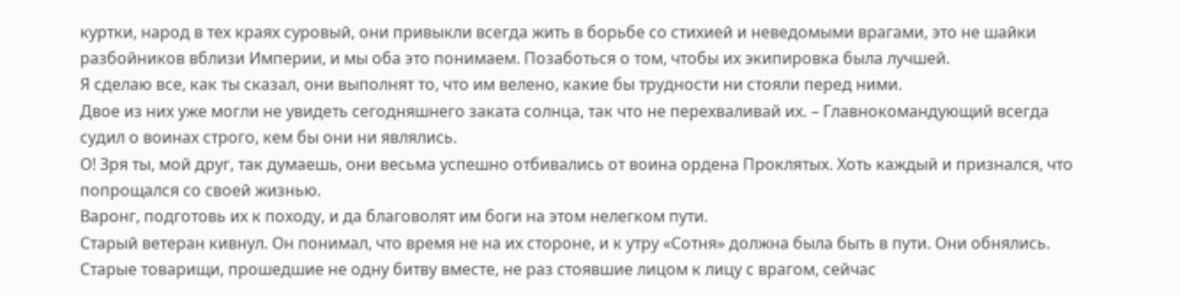куртки, народ в тех краях суровый, они привыкли всегда жить в борьбе со стихией и неведомыми врагами, это не шайки разбойников вблизи Империи, и мы оба это понимаем. Позаботься о том, чтобы их экипировка была лучшей.
Я сделаю все, как ты сказал, они выполнят то, что им велено, какие бы трудности ни стояли перед ними.
Двое из них уже могли не увидеть сегодняшнего заката солнца, так что не перехваливай их. – Главнокомандующий всегда судил о воинах строго, кем бы они ни являлись.
О! Зря ты, мой друг, так думаешь, они весьма успешно отбивались от воина ордена Проклятых. Хоть каждый и признался, что попрощался со своей жизнью.
Варонг, подготовь их к походу, и да благоволят им боги на этом нелегком пути.
Старый ветеран кивнул. Он понимал, что время не на их стороне, и к утру «Сотня» должна была быть в пути. Они обнялись. Старые товарищи, прошедшие не одну битву вместе, не раз стоявшие лицом к лицу с врагом, сейчас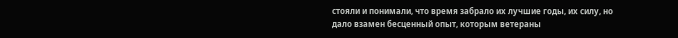стояли и понимали, что время забрало их лучшие годы, их силу, но дало взамен бесценный опыт, которым ветераны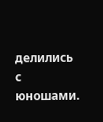делились с юношами.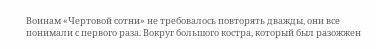Воинам «Чертовой сотни» не требовалось повторять дважды, они все понимали с первого раза. Вокруг большого костра, который был разожжен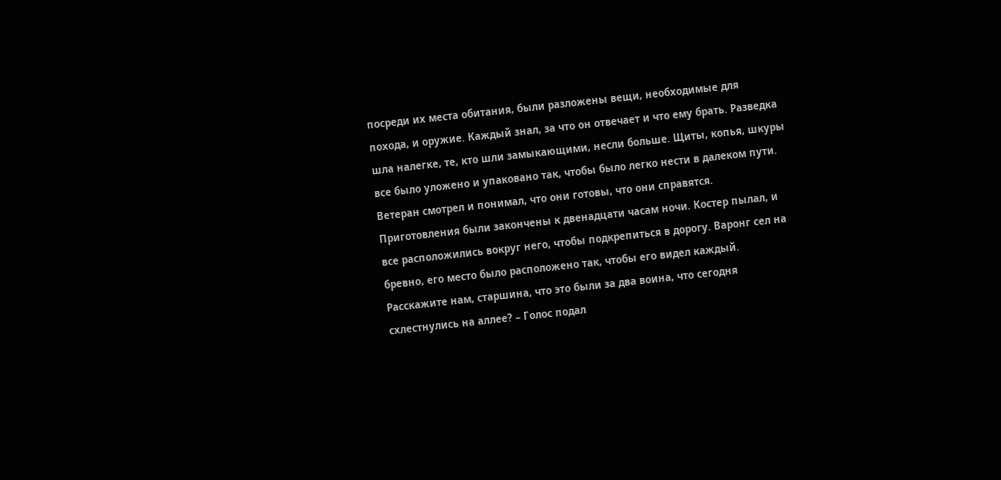посреди их места обитания, были разложены вещи, необходимые для похода, и оружие. Каждый знал, за что он отвечает и что ему брать. Разведка шла налегке, те, кто шли замыкающими, несли больше. Щиты, копья, шкуры все было уложено и упаковано так, чтобы было легко нести в далеком пути. Ветеран смотрел и понимал, что они готовы, что они справятся.
Приготовления были закончены к двенадцати часам ночи. Костер пылал, и все расположились вокруг него, чтобы подкрепиться в дорогу. Варонг сел на бревно, его место было расположено так, чтобы его видел каждый.
Расскажите нам, старшина, что это были за два воина, что сегодня схлестнулись на аллее? – Голос подал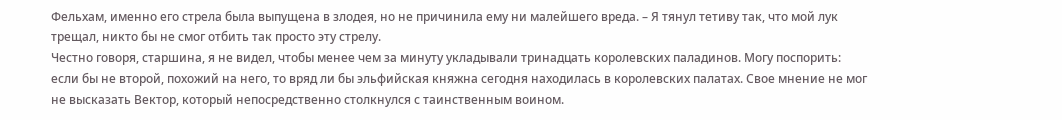Фельхам, именно его стрела была выпущена в злодея, но не причинила ему ни малейшего вреда. – Я тянул тетиву так, что мой лук трещал, никто бы не смог отбить так просто эту стрелу.
Честно говоря, старшина, я не видел, чтобы менее чем за минуту укладывали тринадцать королевских паладинов. Могу поспорить: если бы не второй, похожий на него, то вряд ли бы эльфийская княжна сегодня находилась в королевских палатах. Свое мнение не мог не высказать Вектор, который непосредственно столкнулся с таинственным воином.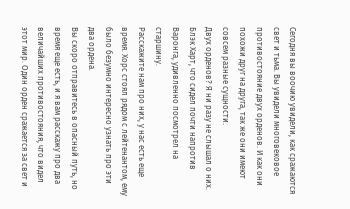Сегодня вы воочию увидели, как сражаются свет и тьма. Вы увидели многовековое противостояние двух орденов. И как они похожи друг на друга, так же они имеют совсем разные сущности.
Двух орденов? Я ни разу не слышал о них. Блэк Харт, что сидел почти напротив Варонга, удивленно посмотрел на старшину.
Расскажите нам про них, у нас есть еще время. Хорс стоял рядом с лейтенантом, ему было безумно интересно узнать про эти два ордена.
Вы скоро отправитесь в опасный путь, но время еще есть, и я вам расскажу про два величайших противостояния, что видел этот мир. Один орден сражается за свет и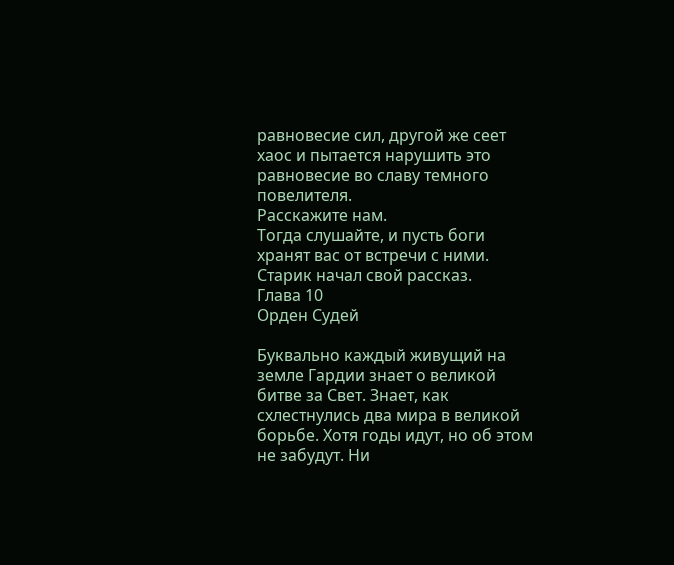равновесие сил, другой же сеет хаос и пытается нарушить это равновесие во славу темного повелителя.
Расскажите нам.
Тогда слушайте, и пусть боги хранят вас от встречи с ними.
Старик начал свой рассказ.
Глава 10
Орден Судей

Буквально каждый живущий на земле Гардии знает о великой битве за Свет. Знает, как схлестнулись два мира в великой борьбе. Хотя годы идут, но об этом не забудут. Ни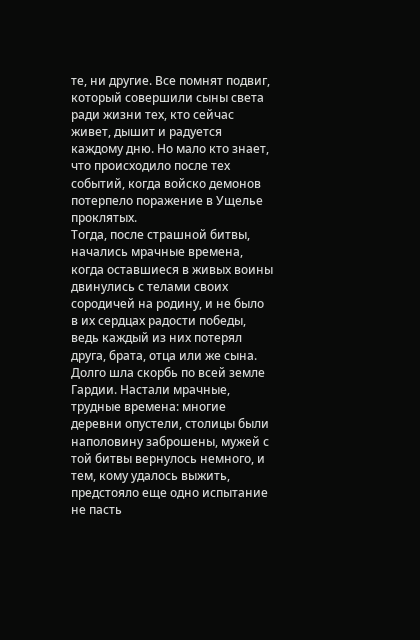те, ни другие. Все помнят подвиг, который совершили сыны света ради жизни тех, кто сейчас живет, дышит и радуется каждому дню. Но мало кто знает, что происходило после тех событий, когда войско демонов потерпело поражение в Ущелье проклятых.
Тогда, после страшной битвы, начались мрачные времена, когда оставшиеся в живых воины двинулись с телами своих сородичей на родину, и не было в их сердцах радости победы, ведь каждый из них потерял друга, брата, отца или же сына. Долго шла скорбь по всей земле Гардии. Настали мрачные, трудные времена: многие деревни опустели, столицы были наполовину заброшены, мужей с той битвы вернулось немного, и тем, кому удалось выжить, предстояло еще одно испытание не пасть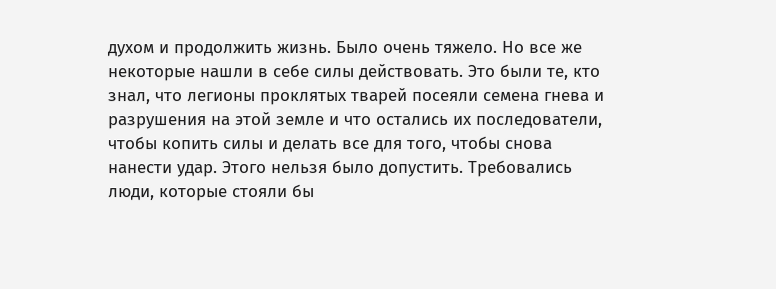духом и продолжить жизнь. Было очень тяжело. Но все же некоторые нашли в себе силы действовать. Это были те, кто знал, что легионы проклятых тварей посеяли семена гнева и разрушения на этой земле и что остались их последователи, чтобы копить силы и делать все для того, чтобы снова нанести удар. Этого нельзя было допустить. Требовались люди, которые стояли бы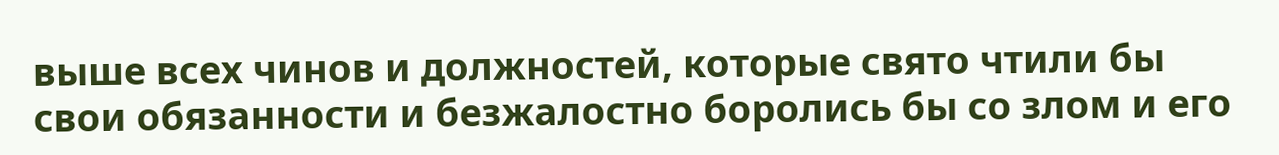выше всех чинов и должностей, которые свято чтили бы свои обязанности и безжалостно боролись бы со злом и его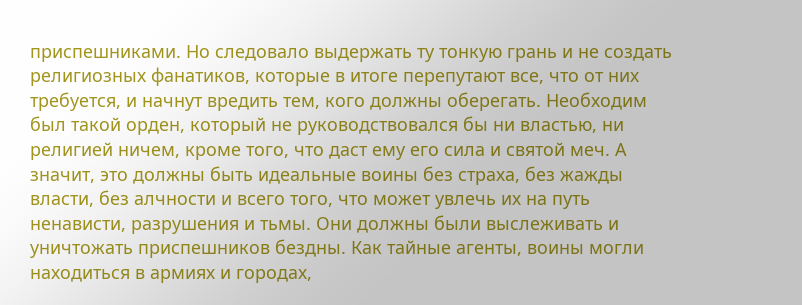приспешниками. Но следовало выдержать ту тонкую грань и не создать религиозных фанатиков, которые в итоге перепутают все, что от них требуется, и начнут вредить тем, кого должны оберегать. Необходим был такой орден, который не руководствовался бы ни властью, ни религией ничем, кроме того, что даст ему его сила и святой меч. А значит, это должны быть идеальные воины без страха, без жажды власти, без алчности и всего того, что может увлечь их на путь ненависти, разрушения и тьмы. Они должны были выслеживать и уничтожать приспешников бездны. Как тайные агенты, воины могли находиться в армиях и городах,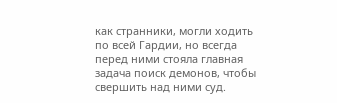как странники, могли ходить по всей Гардии, но всегда перед ними стояла главная задача поиск демонов, чтобы свершить над ними суд.